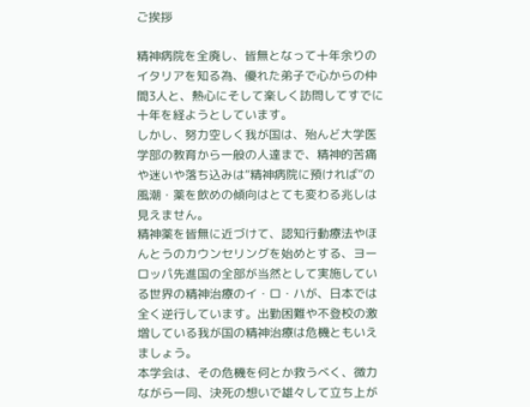ご挨拶

精神病院を全廃し、皆無となって十年余りのイタリアを知る為、優れた弟子で心からの仲間3人と、熱心にそして楽しく訪問してすでに十年を経ようとしています。
しかし、努力空しく我が国は、殆んど大学医学部の教育から一般の人達まで、精神的苦痛や迷いや落ち込みは“精神病院に預ければ”の風潮・薬を飲めの傾向はとても変わる兆しは見えません。
精神薬を皆無に近づけて、認知行動療法やほんとうのカウンセリングを始めとする、ヨーロッパ先進国の全部が当然として実施している世界の精神治療のイ・ロ・ハが、日本では全く逆行しています。出勤困難や不登校の激増している我が国の精神治療は危機ともいえましょう。
本学会は、その危機を何とか救うべく、微力ながら一同、決死の想いで雄々して立ち上が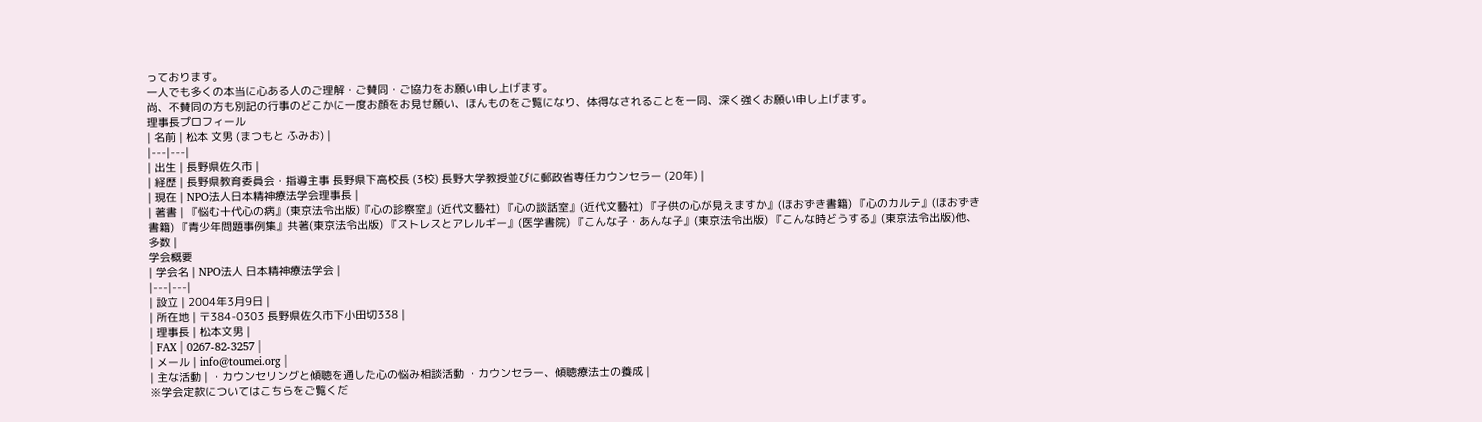っております。
一人でも多くの本当に心ある人のご理解・ご賛同・ご協力をお願い申し上げます。
尚、不賛同の方も別記の行事のどこかに一度お顔をお見せ願い、ほんものをご覧になり、体得なされることを一同、深く強くお願い申し上げます。
理事長プロフィール
| 名前 | 松本 文男 (まつもと ふみお) |
|---|---|
| 出生 | 長野県佐久市 |
| 経歴 | 長野県教育委員会・指導主事 長野県下高校長 (3校) 長野大学教授並びに郵政省専任カウンセラー (20年) |
| 現在 | NPO法人日本精神療法学会理事長 |
| 著書 | 『悩む十代心の病』(東京法令出版)『心の診察室』(近代文藝社) 『心の談話室』(近代文藝社) 『子供の心が見えますか』(ほおずき書籍) 『心のカルテ』(ほおずき書籍) 『青少年問題事例集』共著(東京法令出版) 『ストレスとアレルギー』(医学書院) 『こんな子・あんな子』(東京法令出版) 『こんな時どうする』(東京法令出版)他、多数 |
学会概要
| 学会名 | NPO法人 日本精神療法学会 |
|---|---|
| 設立 | 2004年3月9日 |
| 所在地 | 〒384-0303 長野県佐久市下小田切338 |
| 理事長 | 松本文男 |
| FAX | 0267-82-3257 |
| メール | info@toumei.org |
| 主な活動 | ・カウンセリングと傾聴を通した心の悩み相談活動 ・カウンセラー、傾聴療法士の養成 |
※学会定款についてはこちらをご覧くだ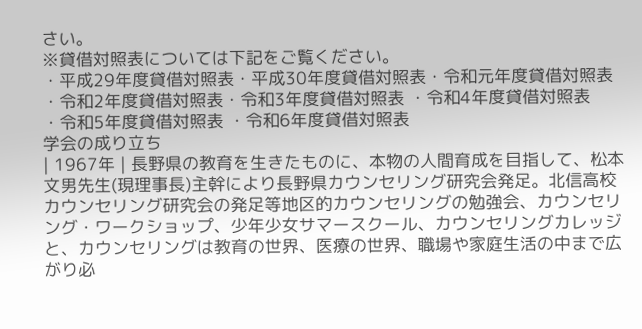さい。
※貸借対照表については下記をご覧ください。
・平成29年度貸借対照表・平成30年度貸借対照表・令和元年度貸借対照表
・令和2年度貸借対照表・令和3年度貸借対照表 ・令和4年度貸借対照表
・令和5年度貸借対照表 ・令和6年度貸借対照表
学会の成り立ち
| 1967年 | 長野県の教育を生きたものに、本物の人間育成を目指して、松本文男先生(現理事長)主幹により長野県カウンセリング研究会発足。北信高校カウンセリング研究会の発足等地区的カウンセリングの勉強会、カウンセリング・ワークショップ、少年少女サマースクール、カウンセリングカレッジと、カウンセリングは教育の世界、医療の世界、職場や家庭生活の中まで広がり必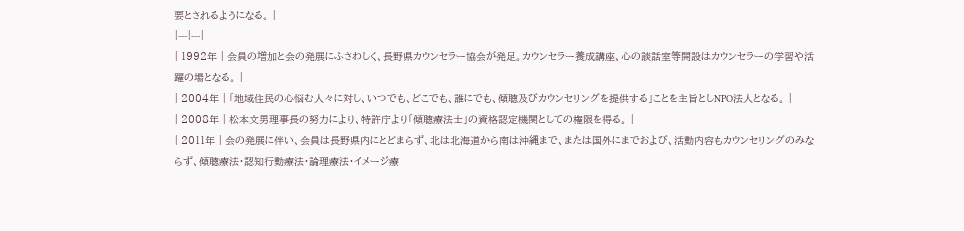要とされるようになる。 |
|---|---|
| 1992年 | 会員の増加と会の発展にふさわしく、長野県カウンセラー協会が発足。カウンセラー養成講座、心の談話室等開設はカウンセラーの学習や活躍の場となる。 |
| 2004年 | 「地域住民の心悩む人々に対し、いつでも、どこでも、誰にでも、傾聴及びカウンセリングを提供する」ことを主旨としNPO法人となる。 |
| 2008年 | 松本文男理事長の努力により、特許庁より「傾聴療法士」の資格認定機関としての権限を得る。 |
| 2011年 | 会の発展に伴い、会員は長野県内にとどまらず、北は北海道から南は沖縄まで、または国外にまでおよび、活動内容もカウンセリングのみならず、傾聴療法・認知行動療法・論理療法・イメージ療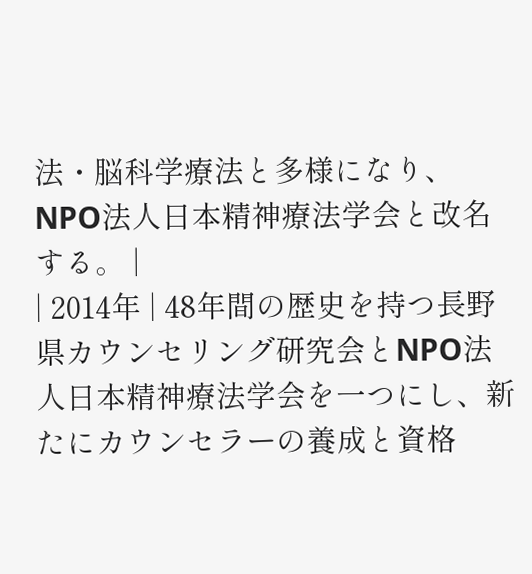法・脳科学療法と多様になり、NPO法人日本精神療法学会と改名する。 |
| 2014年 | 48年間の歴史を持つ長野県カウンセリング研究会とNPO法人日本精神療法学会を一つにし、新たにカウンセラーの養成と資格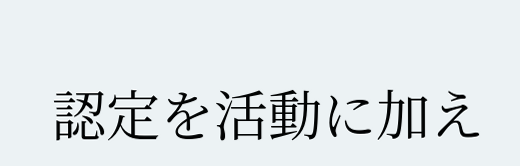認定を活動に加え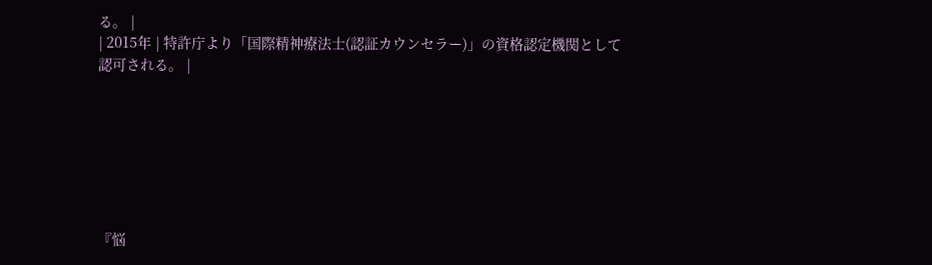る。 |
| 2015年 | 特許庁より「国際精神療法士(認証カウンセラー)」の資格認定機関として認可される。 |







『悩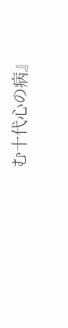む十代心の病』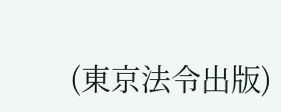(東京法令出版)